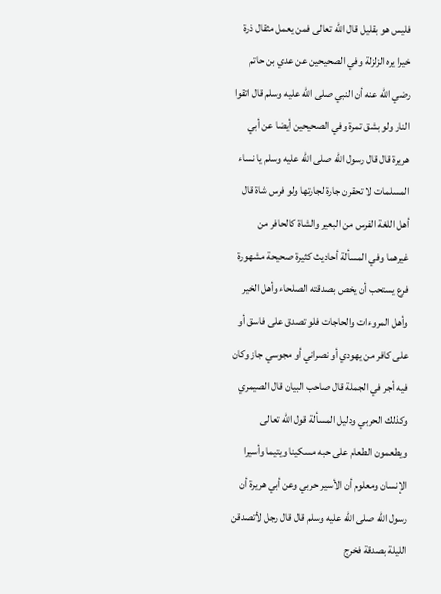فليس هو بقليل قال الله تعالى فمن يعمل مثقال ذرة خيرا يره الزلزلة وفي الصحيحين عن عدي بن حاتم رضي الله عنه أن النبي صلى الله عليه وسلم قال اتقوا النار ولو بشق تمرة وفي الصحيحين أيضا عن أبي هريرة قال قال رسول الله صلى الله عليه وسلم يا نساء المسلمات لا تحقرن جارة لجارتها ولو فرس شاة قال أهل اللغة الفرس من البعير والشاة كالحافر من غيرهما وفي المسألة أحاديث كثيرة صحيحة مشهورة فرع يستحب أن يخص بصدقته الصلحاء وأهل الخير وأهل المروءات والحاجات فلو تصدق على فاسق أو على كافر من يهودي أو نصراني أو مجوسي جاز وكان فيه أجر في الجملة قال صاحب البيان قال الصيمري وكذلك الحربي ودليل المسألة قول الله تعالى ويطعمون الطعام على حبه مسكينا ويتيما وأسيرا الإنسان ومعلوم أن الأسير حربي وعن أبي هريرة أن رسول الله صلى الله عليه وسلم قال قال رجل لأتصدقن الليلة بصدقة فخرج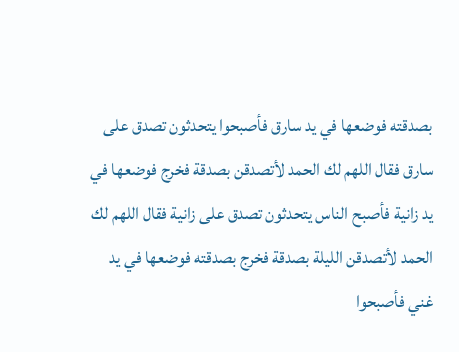بصدقته فوضعها في يد سارق فأصبحوا يتحدثون تصدق على سارق فقال اللهم لك الحمد لأتصدقن بصدقة فخرج فوضعها في يد زانية فأصبح الناس يتحدثون تصدق على زانية فقال اللهم لك الحمد لأتصدقن الليلة بصدقة فخرج بصدقته فوضعها في يد غني فأصبحوا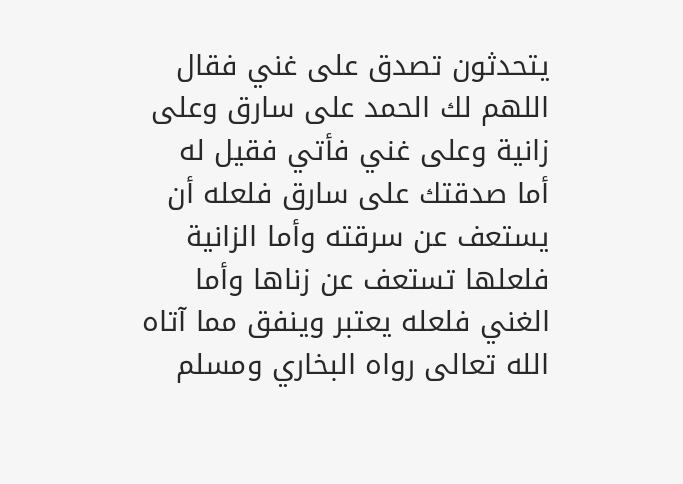يتحدثون تصدق على غني فقال اللهم لك الحمد على سارق وعلى زانية وعلى غني فأتي فقيل له أما صدقتك على سارق فلعله أن يستعف عن سرقته وأما الزانية فلعلها تستعف عن زناها وأما الغني فلعله يعتبر وينفق مما آتاه الله تعالى رواه البخاري ومسلم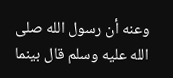وعنه أن رسول الله صلى الله عليه وسلم قال بينما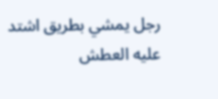رجل يمشي بطريق اشتد عليه العطش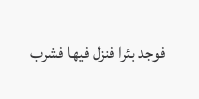فوجد بئرا فنزل فيها فشرب